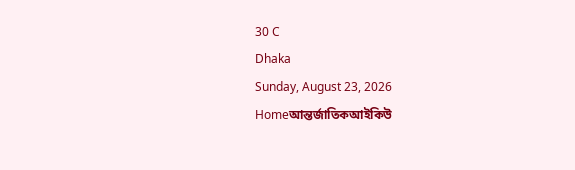30 C
Dhaka
Sunday, August 23, 2026
Homeআন্তর্জাতিকআইকিউ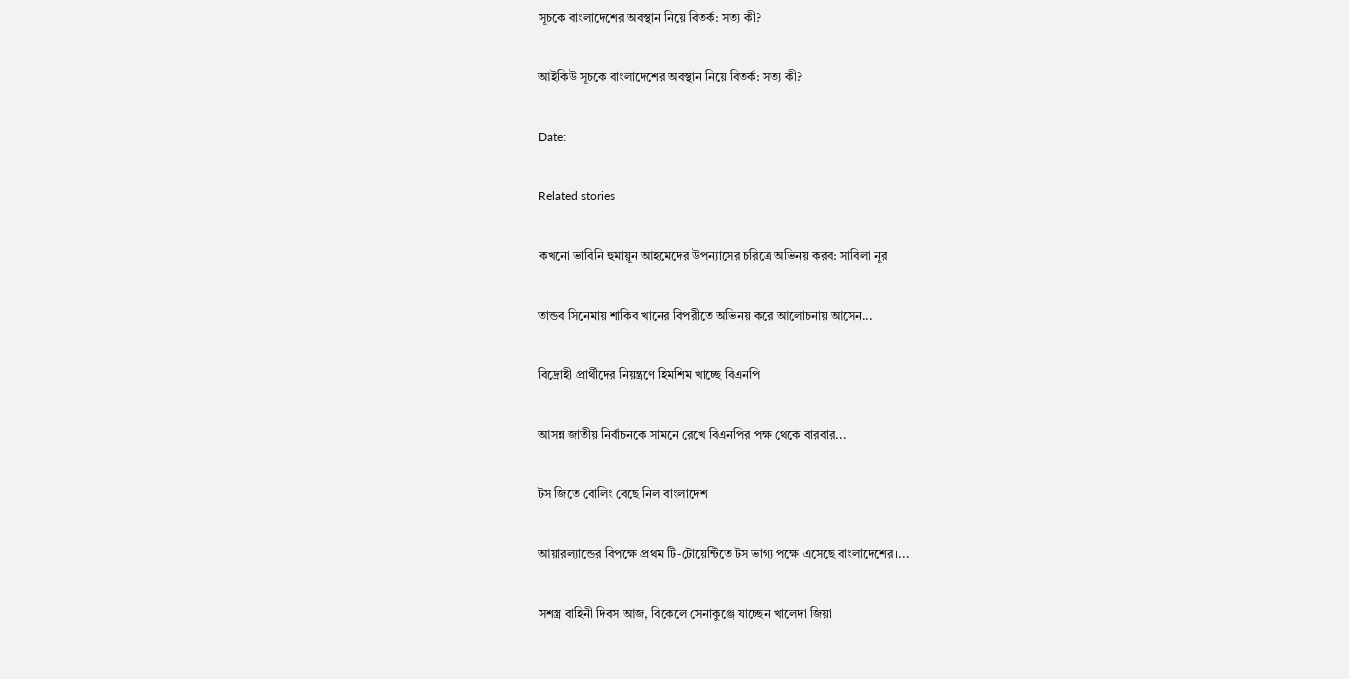সূচকে বাংলাদেশের অবস্থান নিয়ে বিতর্ক: সত্য কী?

আইকিউ সূচকে বাংলাদেশের অবস্থান নিয়ে বিতর্ক: সত্য কী?

Date:

Related stories

কখনো ভাবিনি হুমায়ূন আহমেদের উপন্যাসের চরিত্রে অভিনয় করব: সাবিলা নূর

তান্ডব সিনেমায় শাকিব খানের বিপরীতে অভিনয় করে আলোচনায় আসেন...

বিদ্রোহী প্রার্থীদের নিয়ন্ত্রণে হিমশিম খাচ্ছে বিএনপি

আসন্ন জাতীয় নির্বাচনকে সামনে রেখে বিএনপির পক্ষ থেকে বারবার...

টস জিতে বোলিং বেছে নিল বাংলাদেশ

আয়ারল্যান্ডের বিপক্ষে প্রথম টি-টোয়েন্টিতে টস ভাগ্য পক্ষে এসেছে বাংলাদেশের।...

সশস্ত্র বাহিনী দিবস আজ, বিকেলে সেনাকুঞ্জে যাচ্ছেন খালেদা জিয়া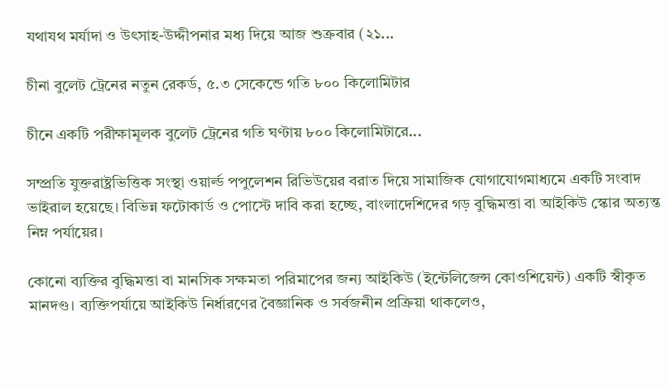যথাযথ মর্যাদা ও উৎসাহ-উদ্দীপনার মধ্য দিয়ে আজ শুক্রবার (২১...

চীনা বুলেট ট্রেনের নতুন রেকর্ড, ৫.৩ সেকেন্ডে গতি ৮০০ কিলোমিটার

চীনে একটি পরীক্ষামূলক বুলেট ট্রেনের গতি ঘণ্টায় ৮০০ কিলোমিটারে...

সম্প্রতি যুক্তরাষ্ট্রভিত্তিক সংস্থা ওয়ার্ল্ড পপুলেশন রিভিউয়ের বরাত দিয়ে সামাজিক যোগাযোগমাধ্যমে একটি সংবাদ ভাইরাল হয়েছে। বিভিন্ন ফটোকার্ড ও পোস্টে দাবি করা হচ্ছে, বাংলাদেশিদের গড় বুদ্ধিমত্তা বা আইকিউ স্কোর অত্যন্ত নিম্ন পর্যায়ের।

কোনো ব্যক্তির বুদ্ধিমত্তা বা মানসিক সক্ষমতা পরিমাপের জন্য আইকিউ (ইন্টেলিজেন্স কোওশিয়েন্ট) একটি স্বীকৃত মানদণ্ড। ব্যক্তিপর্যায়ে আইকিউ নির্ধারণের বৈজ্ঞানিক ও সর্বজনীন প্রক্রিয়া থাকলেও,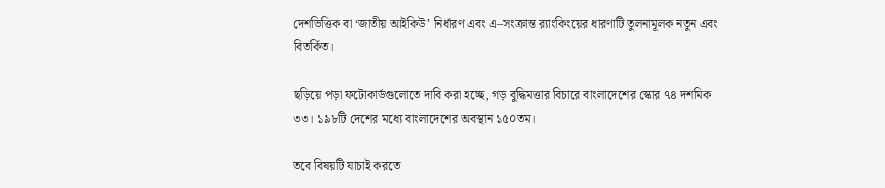দেশভিত্তিক বা ‘জাতীয় আইকিউ’ নির্ধারণ এবং এ–সংক্রান্ত র‍্যাংকিংয়ের ধারণাটি তুলনামূলক নতুন এবং বিতর্কিত।

ছড়িয়ে পড়া ফটোকার্ডগুলোতে দাবি করা হচ্ছে, গড় বুদ্ধিমত্তার বিচারে বাংলাদেশের স্কোর ৭৪ দশমিক ৩৩। ১৯৮টি দেশের মধ্যে বাংলাদেশের অবস্থান ১৫০তম।

তবে বিষয়টি যাচাই করতে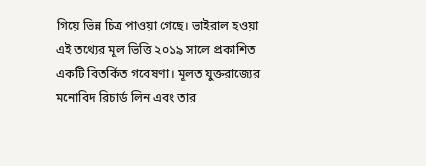গিয়ে ভিন্ন চিত্র পাওয়া গেছে। ভাইরাল হওয়া এই তথ্যের মূল ভিত্তি ২০১৯ সালে প্রকাশিত একটি বিতর্কিত গবেষণা। মূলত যুক্তরাজ্যের মনোবিদ রিচার্ড লিন এবং তার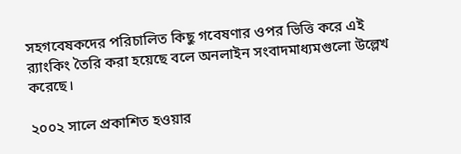সহগবেষকদের পরিচালিত কিছু গবেষণার ওপর ভিত্তি করে এই র‍্যাংকিং তৈরি করা হয়েছে বলে অনলাইন সংবাদমাধ্যমগুলো উল্লেখ করেছে।

২০০২ সালে প্রকাশিত হওয়ার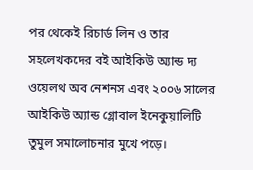পর থেকেই রিচার্ড লিন ও তার সহলেখকদের বই আইকিউ অ্যান্ড দ্য ওয়েলথ অব নেশনস এবং ২০০৬ সালের আইকিউ অ্যান্ড গ্লোবাল ইনেকুয়ালিটি তুমুল সমালোচনার মুখে পড়ে।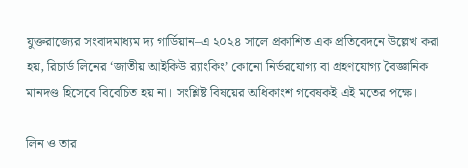যুক্তরাজ্যের সংবাদমাধ্যম দ্য গার্ডিয়ান–এ ২০২৪ সালে প্রকাশিত এক প্রতিবেদনে উল্লেখ করা হয়, রিচার্ড লিনের ‘জাতীয় আইকিউ র‍্যাংকিং’ কোনো নির্ভরযোগ্য বা গ্রহণযোগ্য বৈজ্ঞানিক মানদণ্ড হিসেবে বিবেচিত হয় না। সংশ্লিষ্ট বিষয়ের অধিকাংশ গবেষকই এই মতের পক্ষে।

লিন ও তার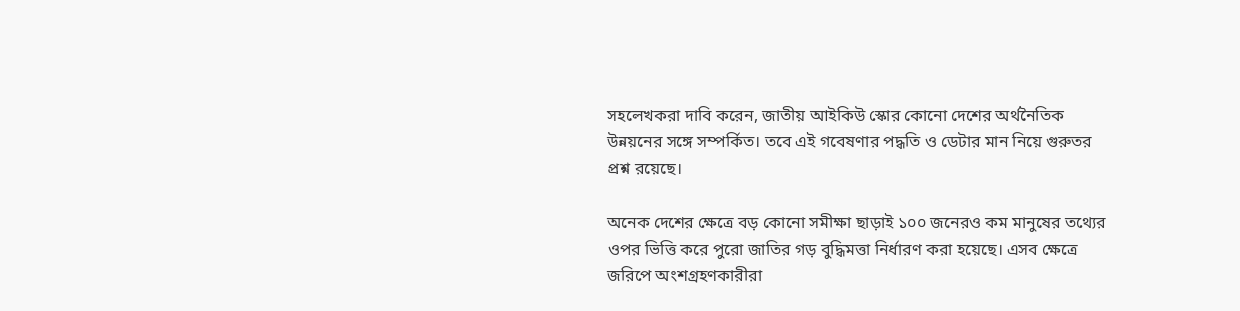সহলেখকরা দাবি করেন, জাতীয় আইকিউ স্কোর কোনো দেশের অর্থনৈতিক উন্নয়নের সঙ্গে সম্পর্কিত। তবে এই গবেষণার পদ্ধতি ও ডেটার মান নিয়ে গুরুতর প্রশ্ন রয়েছে।

অনেক দেশের ক্ষেত্রে বড় কোনো সমীক্ষা ছাড়াই ১০০ জনেরও কম মানুষের তথ্যের ওপর ভিত্তি করে পুরো জাতির গড় বুদ্ধিমত্তা নির্ধারণ করা হয়েছে। এসব ক্ষেত্রে জরিপে অংশগ্রহণকারীরা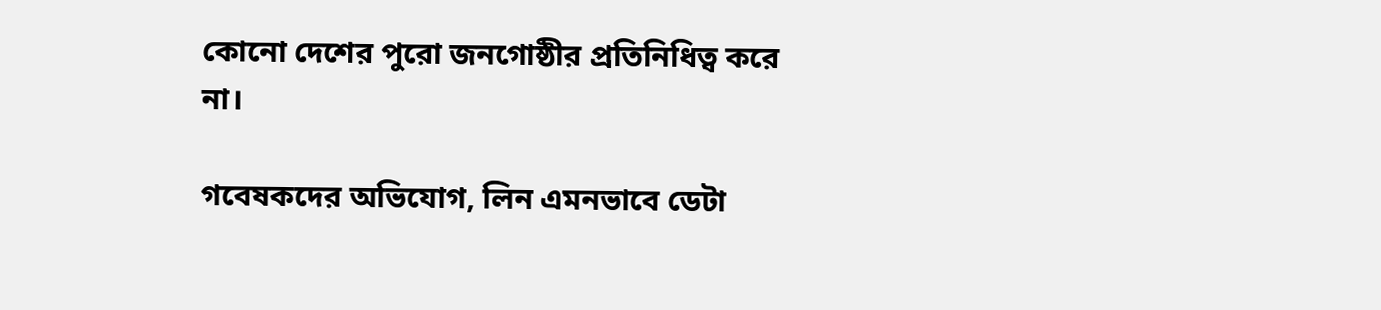কোনো দেশের পুরো জনগোষ্ঠীর প্রতিনিধিত্ব করে না।

গবেষকদের অভিযোগ, লিন এমনভাবে ডেটা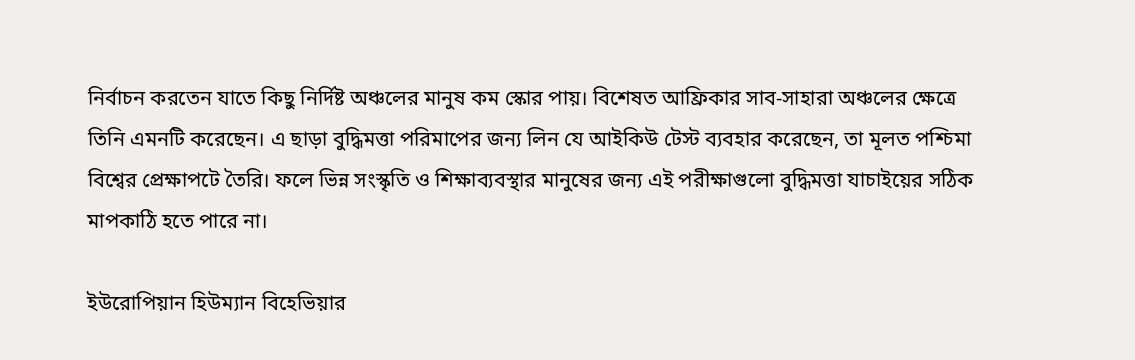নির্বাচন করতেন যাতে কিছু নির্দিষ্ট অঞ্চলের মানুষ কম স্কোর পায়। বিশেষত আফ্রিকার সাব-সাহারা অঞ্চলের ক্ষেত্রে তিনি এমনটি করেছেন। এ ছাড়া বুদ্ধিমত্তা পরিমাপের জন্য লিন যে আইকিউ টেস্ট ব্যবহার করেছেন, তা মূলত পশ্চিমা বিশ্বের প্রেক্ষাপটে তৈরি। ফলে ভিন্ন সংস্কৃতি ও শিক্ষাব্যবস্থার মানুষের জন্য এই পরীক্ষাগুলো বুদ্ধিমত্তা যাচাইয়ের সঠিক মাপকাঠি হতে পারে না।

ইউরোপিয়ান হিউম্যান বিহেভিয়ার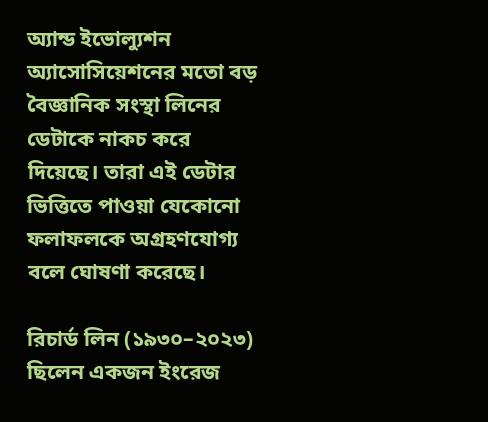অ্যান্ড ইভোল্যুশন অ্যাসোসিয়েশনের মতো বড় বৈজ্ঞানিক সংস্থা লিনের ডেটাকে নাকচ করে দিয়েছে। তারা এই ডেটার ভিত্তিতে পাওয়া যেকোনো ফলাফলকে অগ্রহণযোগ্য বলে ঘোষণা করেছে।

রিচার্ড লিন (১৯৩০–২০২৩) ছিলেন একজন ইংরেজ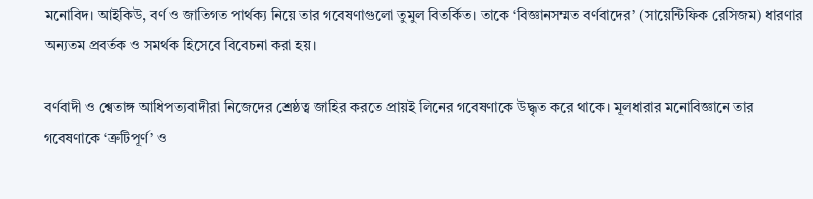মনোবিদ। আইকিউ, বর্ণ ও জাতিগত পার্থক্য নিয়ে তার গবেষণাগুলো তুমুল বিতর্কিত। তাকে ‘বিজ্ঞানসম্মত বর্ণবাদের’ (সায়েন্টিফিক রেসিজম) ধারণার অন্যতম প্রবর্তক ও সমর্থক হিসেবে বিবেচনা করা হয়।

বর্ণবাদী ও শ্বেতাঙ্গ আধিপত্যবাদীরা নিজেদের শ্রেষ্ঠত্ব জাহির করতে প্রায়ই লিনের গবেষণাকে উদ্ধৃত করে থাকে। মূলধারার মনোবিজ্ঞানে তার গবেষণাকে ‘ত্রুটিপূর্ণ’ ও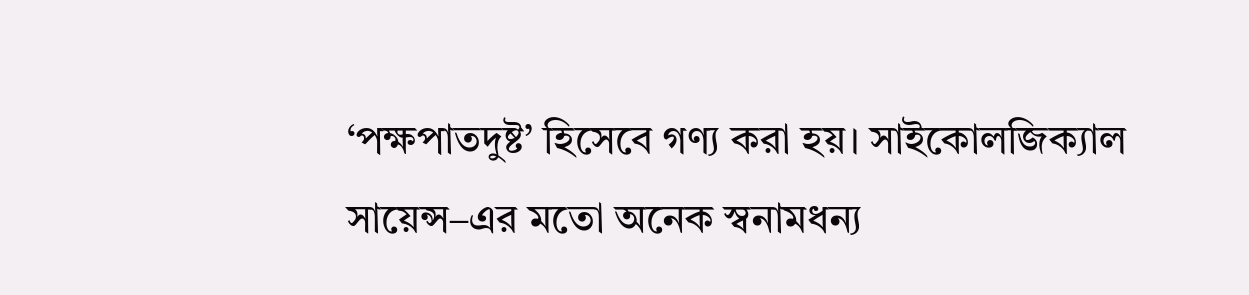‘পক্ষপাতদুষ্ট’ হিসেবে গণ্য করা হয়। সাইকোলজিক্যাল সায়েন্স–এর মতো অনেক স্বনামধন্য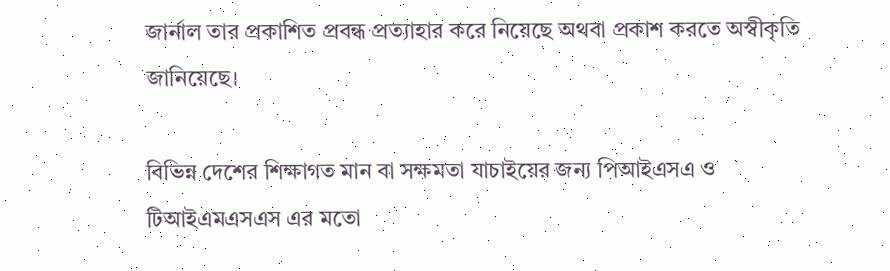জার্নাল তার প্রকাশিত প্রবন্ধ প্রত্যাহার করে নিয়েছে অথবা প্রকাশ করতে অস্বীকৃতি জানিয়েছে।

বিভিন্ন দেশের শিক্ষাগত মান বা সক্ষমতা যাচাইয়ের জন্য পিআইএসএ ও টিআইএমএসএস এর মতো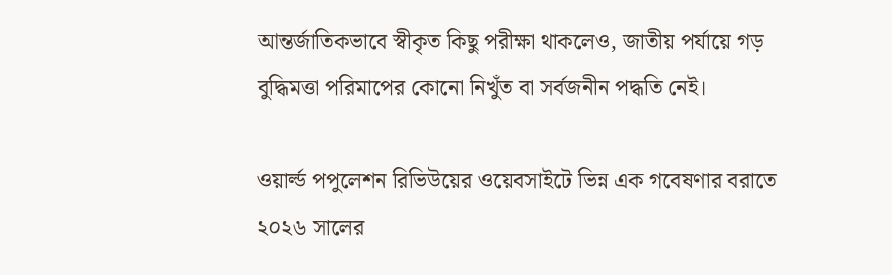আন্তর্জাতিকভাবে স্বীকৃত কিছু পরীক্ষা থাকলেও, জাতীয় পর্যায়ে গড় বুদ্ধিমত্তা পরিমাপের কোনো নিখুঁত বা সর্বজনীন পদ্ধতি নেই।

ওয়ার্ল্ড পপুলেশন রিভিউয়ের ওয়েবসাইটে ভিন্ন এক গবেষণার বরাতে ২০২৬ সালের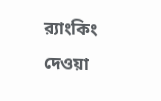র‍্যাংকিং দেওয়া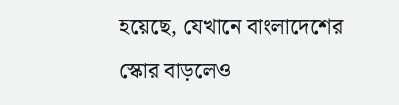হয়েছে, যেখানে বাংলাদেশের স্কোর বাড়লেও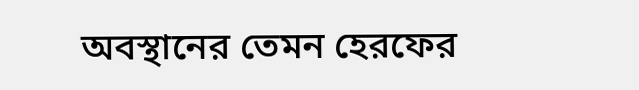অবস্থানের তেমন হেরফের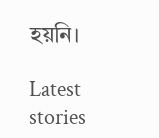হয়নি।

Latest stories